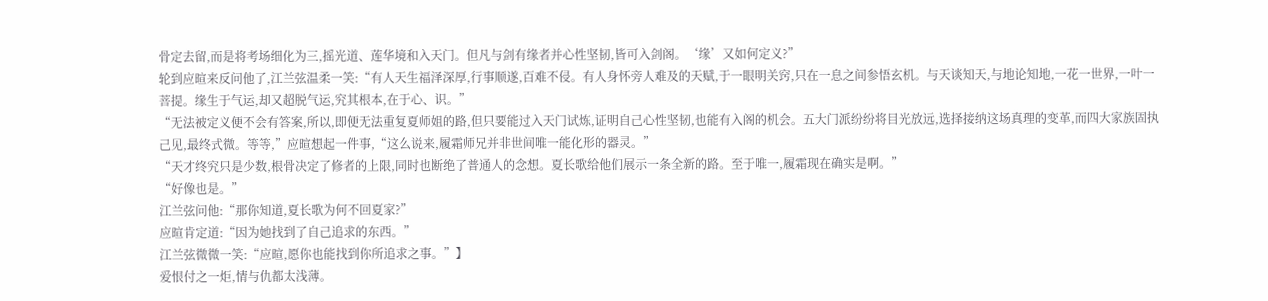骨定去留,而是将考场细化为三,摇光道、莲华境和入天门。但凡与剑有缘者并心性坚韧,皆可入剑阁。‘缘’又如何定义?”
轮到应暄来反问他了,江兰弦温柔一笑:“有人天生福泽深厚,行事顺遂,百难不侵。有人身怀旁人难及的天赋,于一眼明关窍,只在一息之间参悟玄机。与天谈知天,与地论知地,一花一世界,一叶一菩提。缘生于气运,却又超脱气运,究其根本,在于心、识。”
“无法被定义便不会有答案,所以,即便无法重复夏师姐的路,但只要能过入天门试炼,证明自己心性坚韧,也能有入阁的机会。五大门派纷纷将目光放远,选择接纳这场真理的变革,而四大家族固执己见,最终式微。等等,”应暄想起一件事,“这么说来,履霜师兄并非世间唯一能化形的器灵。”
“天才终究只是少数,根骨决定了修者的上限,同时也断绝了普通人的念想。夏长歌给他们展示一条全新的路。至于唯一,履霜现在确实是啊。”
“好像也是。”
江兰弦问他:“那你知道,夏长歌为何不回夏家?”
应暄肯定道:“因为她找到了自己追求的东西。”
江兰弦微微一笑:“应暄,愿你也能找到你所追求之事。”】
爱恨付之一炬,情与仇都太浅薄。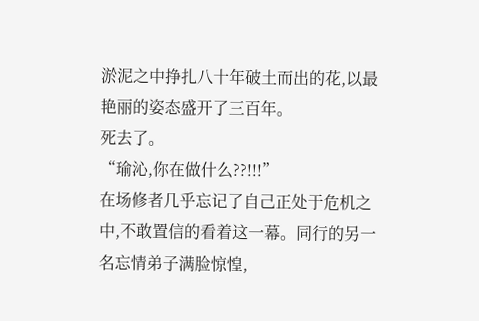淤泥之中挣扎八十年破土而出的花,以最艳丽的姿态盛开了三百年。
死去了。
“瑜沁,你在做什么??!!!”
在场修者几乎忘记了自己正处于危机之中,不敢置信的看着这一幕。同行的另一名忘情弟子满脸惊惶,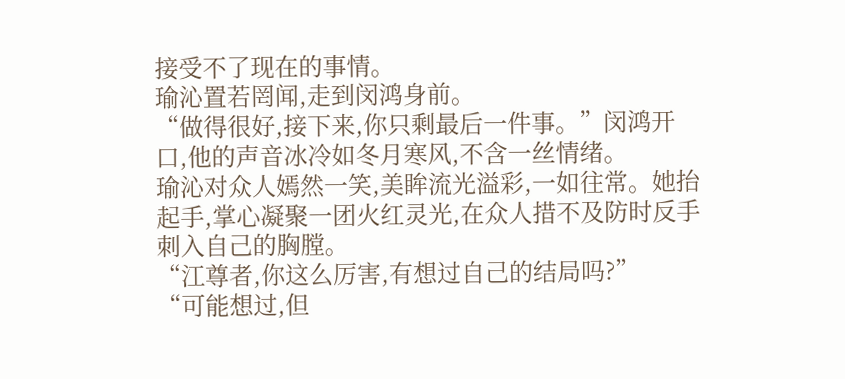接受不了现在的事情。
瑜沁置若罔闻,走到闵鸿身前。
“做得很好,接下来,你只剩最后一件事。”闵鸿开口,他的声音冰冷如冬月寒风,不含一丝情绪。
瑜沁对众人嫣然一笑,美眸流光溢彩,一如往常。她抬起手,掌心凝聚一团火红灵光,在众人措不及防时反手刺入自己的胸膛。
“江尊者,你这么厉害,有想过自己的结局吗?”
“可能想过,但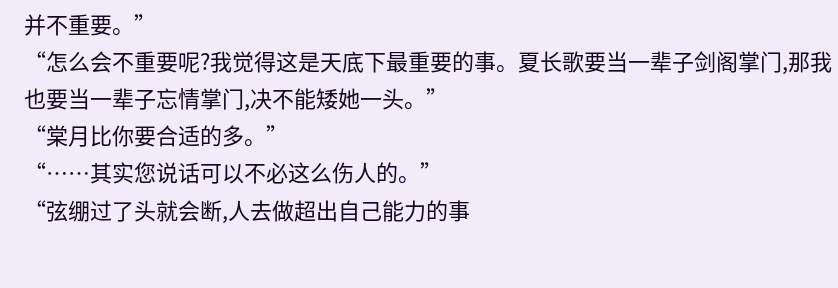并不重要。”
“怎么会不重要呢?我觉得这是天底下最重要的事。夏长歌要当一辈子剑阁掌门,那我也要当一辈子忘情掌门,决不能矮她一头。”
“棠月比你要合适的多。”
“……其实您说话可以不必这么伤人的。”
“弦绷过了头就会断,人去做超出自己能力的事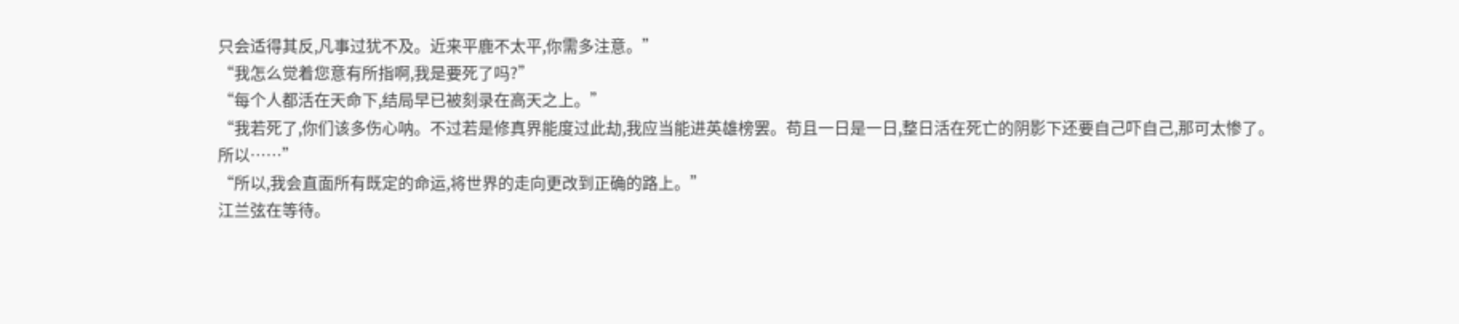只会适得其反,凡事过犹不及。近来平鹿不太平,你需多注意。”
“我怎么觉着您意有所指啊,我是要死了吗?”
“每个人都活在天命下,结局早已被刻录在高天之上。”
“我若死了,你们该多伤心呐。不过若是修真界能度过此劫,我应当能进英雄榜罢。苟且一日是一日,整日活在死亡的阴影下还要自己吓自己,那可太惨了。
所以……”
“所以,我会直面所有既定的命运,将世界的走向更改到正确的路上。”
江兰弦在等待。